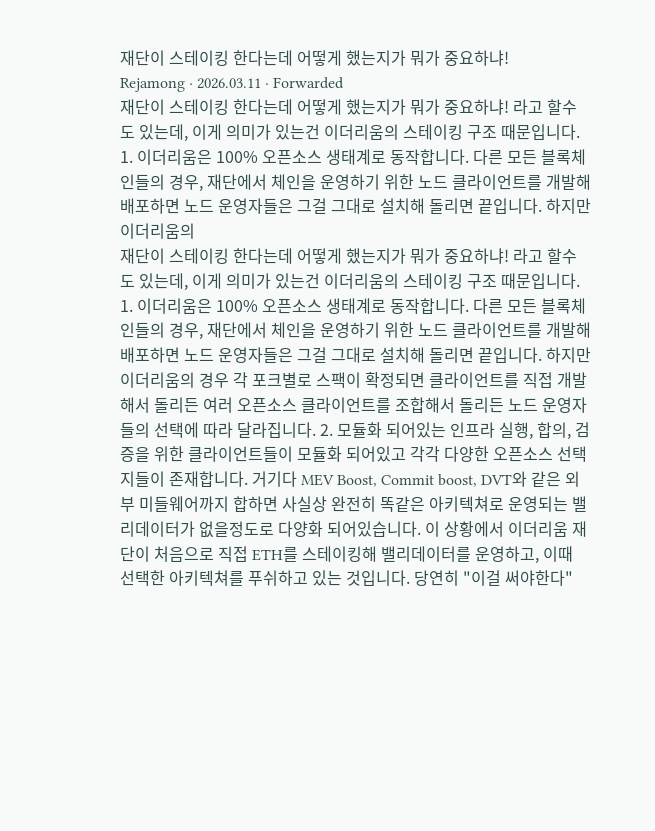재단이 스테이킹 한다는데 어떻게 했는지가 뭐가 중요하냐!
Rejamong · 2026.03.11 · Forwarded
재단이 스테이킹 한다는데 어떻게 했는지가 뭐가 중요하냐! 라고 할수도 있는데, 이게 의미가 있는건 이더리움의 스테이킹 구조 때문입니다. 1. 이더리움은 100% 오픈소스 생태계로 동작합니다. 다른 모든 블록체인들의 경우, 재단에서 체인을 운영하기 위한 노드 클라이언트를 개발해 배포하면 노드 운영자들은 그걸 그대로 설치해 돌리면 끝입니다. 하지만 이더리움의
재단이 스테이킹 한다는데 어떻게 했는지가 뭐가 중요하냐! 라고 할수도 있는데, 이게 의미가 있는건 이더리움의 스테이킹 구조 때문입니다. 1. 이더리움은 100% 오픈소스 생태계로 동작합니다. 다른 모든 블록체인들의 경우, 재단에서 체인을 운영하기 위한 노드 클라이언트를 개발해 배포하면 노드 운영자들은 그걸 그대로 설치해 돌리면 끝입니다. 하지만 이더리움의 경우 각 포크별로 스팩이 확정되면 클라이언트를 직접 개발해서 돌리든 여러 오픈소스 클라이언트를 조합해서 돌리든 노드 운영자들의 선택에 따라 달라집니다. 2. 모듈화 되어있는 인프라 실행, 합의, 검증을 위한 클라이언트들이 모듈화 되어있고 각각 다양한 오픈소스 선택지들이 존재합니다. 거기다 MEV Boost, Commit boost, DVT와 같은 외부 미들웨어까지 합하면 사실상 완전히 똑같은 아키텍쳐로 운영되는 밸리데이터가 없을정도로 다양화 되어있습니다. 이 상황에서 이더리움 재단이 처음으로 직접 ETH를 스테이킹해 밸리데이터를 운영하고, 이때 선택한 아키텍쳐를 푸쉬하고 있는 것입니다. 당연히 "이걸 써야한다"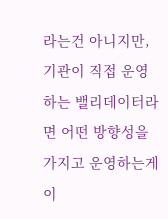라는건 아니지만, 기관이 직접 운영하는 밸리데이터라면 어떤 방향성을 가지고 운영하는게 이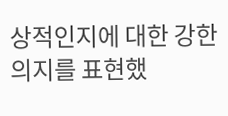상적인지에 대한 강한 의지를 표현했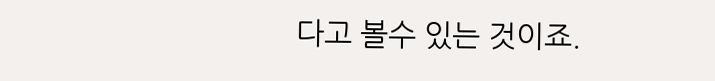다고 볼수 있는 것이죠.